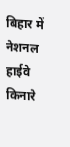बिहार में नेशनल हाईवे किनारे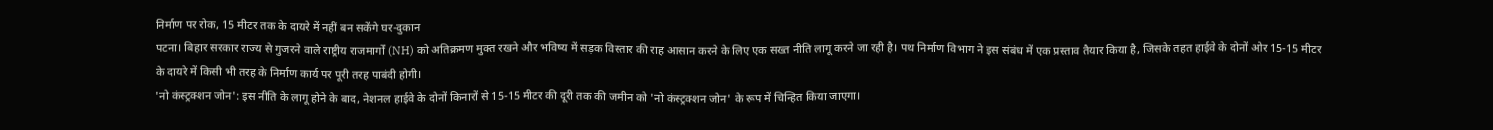निर्माण पर रोक, 15 मीटर तक के दायरे में नहीं बन सकेंगे घर-दुकान
पटना। बिहार सरकार राज्य से गुजरने वाले राष्ट्रीय राजमार्गों (NH) को अतिक्रमण मुक्त रखने और भविष्य में सड़क विस्तार की राह आसान करने के लिए एक सख्त नीति लागू करने जा रही है। पथ निर्माण विभाग ने इस संबंध में एक प्रस्ताव तैयार किया है, जिसके तहत हाईवे के दोनों ओर 15-15 मीटर के दायरे में किसी भी तरह के निर्माण कार्य पर पूरी तरह पाबंदी होगी।
'नो कंस्ट्रक्शन जोन': इस नीति के लागू होने के बाद, नेशनल हाईवे के दोनों किनारों से 15-15 मीटर की दूरी तक की जमीन को 'नो कंस्ट्रक्शन जोन' के रूप में चिन्हित किया जाएगा।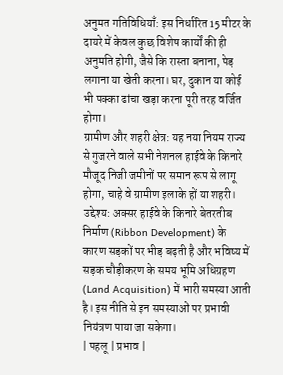अनुमत गतिविधियाँ: इस निर्धारित 15 मीटर के दायरे में केवल कुछ विशेष कार्यों की ही अनुमति होगी, जैसे कि रास्ता बनाना, पेड़ लगाना या खेती करना। घर, दुकान या कोई भी पक्का ढांचा खड़ा करना पूरी तरह वर्जित होगा।
ग्रामीण और शहरी क्षेत्र: यह नया नियम राज्य से गुजरने वाले सभी नेशनल हाईवे के किनारे मौजूद निजी जमीनों पर समान रूप से लागू होगा, चाहे वे ग्रामीण इलाके हों या शहरी।
उद्देश्य: अक्सर हाईवे के किनारे बेतरतीब निर्माण (Ribbon Development) के कारण सड़कों पर भीड़ बढ़ती है और भविष्य में सड़क चौड़ीकरण के समय भूमि अधिग्रहण (Land Acquisition) में भारी समस्या आती है। इस नीति से इन समस्याओं पर प्रभावी नियंत्रण पाया जा सकेगा।
| पहलू | प्रभाव |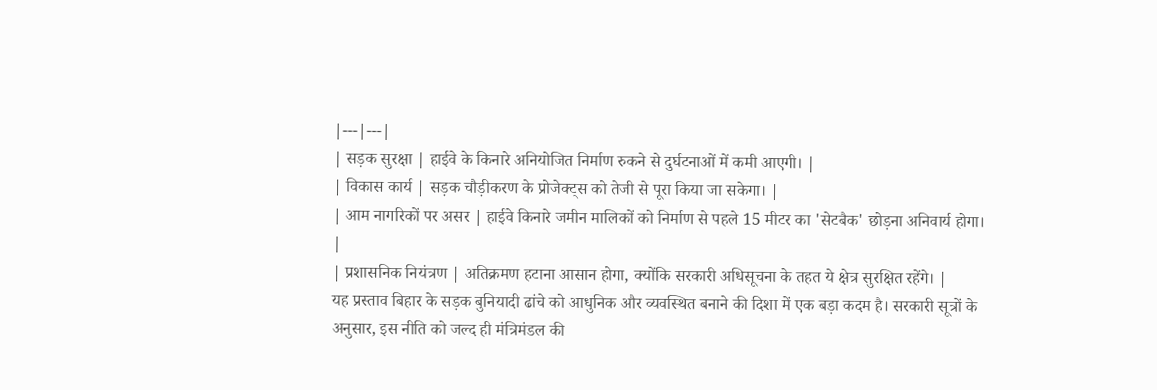|---|---|
| सड़क सुरक्षा | हाईवे के किनारे अनियोजित निर्माण रुकने से दुर्घटनाओं में कमी आएगी। |
| विकास कार्य | सड़क चौड़ीकरण के प्रोजेक्ट्स को तेजी से पूरा किया जा सकेगा। |
| आम नागरिकों पर असर | हाईवे किनारे जमीन मालिकों को निर्माण से पहले 15 मीटर का 'सेटबैक' छोड़ना अनिवार्य होगा। |
| प्रशासनिक नियंत्रण | अतिक्रमण हटाना आसान होगा, क्योंकि सरकारी अधिसूचना के तहत ये क्षेत्र सुरक्षित रहेंगे। |
यह प्रस्ताव बिहार के सड़क बुनियादी ढांचे को आधुनिक और व्यवस्थित बनाने की दिशा में एक बड़ा कदम है। सरकारी सूत्रों के अनुसार, इस नीति को जल्द ही मंत्रिमंडल की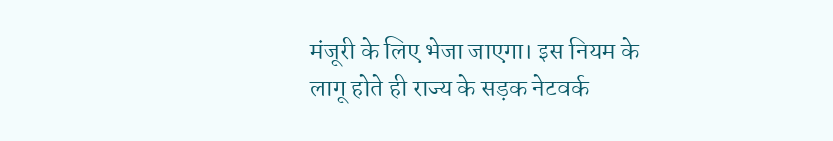मंजूरी के लिए भेजा जाएगा। इस नियम के लागू होते ही राज्य के सड़क नेटवर्क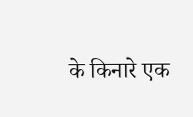के किनारे एक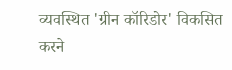व्यवस्थित 'ग्रीन कॉरिडोर' विकसित करने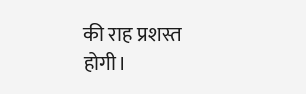की राह प्रशस्त होगी।